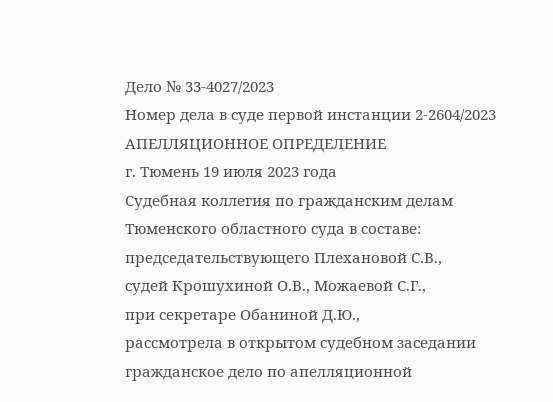Дело № 33-4027/2023
Номер дела в суде первой инстанции 2-2604/2023
АПЕЛЛЯЦИОННОЕ ОПРЕДЕЛЕНИЕ
г. Тюмень 19 июля 2023 года
Судебная коллегия по гражданским делам Тюменского областного суда в составе:
председательствующего Плехановой С.В.,
судей Крошухиной О.В., Можаевой С.Г.,
при секретаре Обаниной Д.Ю.,
рассмотрела в открытом судебном заседании гражданское дело по апелляционной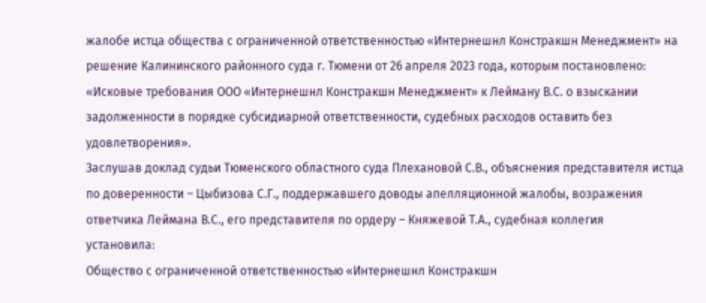жалобе истца общества с ограниченной ответственностью «Интернешнл Констракшн Менеджмент» на решение Калининского районного суда г. Тюмени от 26 апреля 2023 года, которым постановлено:
«Исковые требования ООО «Интернешнл Констракшн Менеджмент» к Лейману В.С. о взыскании задолженности в порядке субсидиарной ответственности, судебных расходов оставить без удовлетворения».
Заслушав доклад судьи Тюменского областного суда Плехановой С.В., объяснения представителя истца по доверенности – Цыбизова С.Г., поддержавшего доводы апелляционной жалобы, возражения ответчика Леймана В.С., его представителя по ордеру – Княжевой Т.А., судебная коллегия
установила:
Общество с ограниченной ответственностью «Интернешнл Констракшн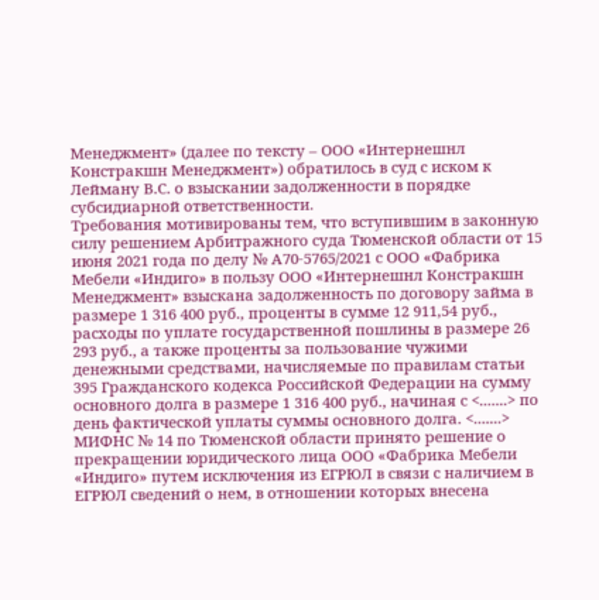Менеджмент» (далее по тексту – ООО «Интернешнл Констракшн Менеджмент») обратилось в суд с иском к Лейману В.С. о взыскании задолженности в порядке субсидиарной ответственности.
Требования мотивированы тем, что вступившим в законную силу решением Арбитражного суда Тюменской области от 15 июня 2021 года по делу № А70-5765/2021 с ООО «Фабрика Мебели «Индиго» в пользу ООО «Интернешнл Констракшн Менеджмент» взыскана задолженность по договору займа в размере 1 316 400 руб., проценты в сумме 12 911,54 руб., расходы по уплате государственной пошлины в размере 26 293 руб., а также проценты за пользование чужими денежными средствами, начисляемые по правилам статьи 395 Гражданского кодекса Российской Федерации на сумму основного долга в размере 1 316 400 руб., начиная с <.......> по день фактической уплаты суммы основного долга. <.......> МИФНС № 14 по Тюменской области принято решение о прекращении юридического лица ООО «Фабрика Мебели «Индиго» путем исключения из ЕГРЮЛ в связи с наличием в ЕГРЮЛ сведений о нем, в отношении которых внесена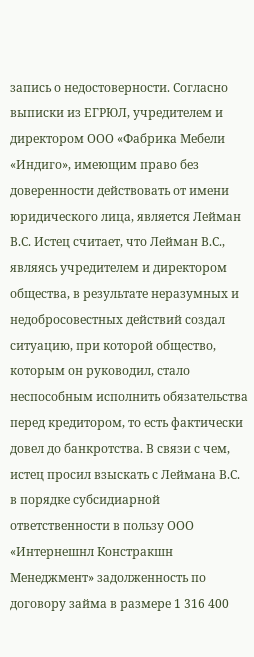запись о недостоверности. Согласно выписки из ЕГРЮЛ, учредителем и директором ООО «Фабрика Мебели «Индиго», имеющим право без доверенности действовать от имени юридического лица, является Лейман В.С. Истец считает, что Лейман В.С., являясь учредителем и директором общества, в результате неразумных и недобросовестных действий создал ситуацию, при которой общество, которым он руководил, стало неспособным исполнить обязательства перед кредитором, то есть фактически довел до банкротства. В связи с чем, истец просил взыскать с Леймана В.С. в порядке субсидиарной ответственности в пользу ООО «Интернешнл Констракшн Менеджмент» задолженность по договору займа в размере 1 316 400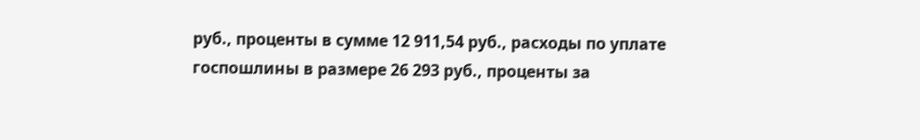руб., проценты в сумме 12 911,54 руб., расходы по уплате госпошлины в размере 26 293 руб., проценты за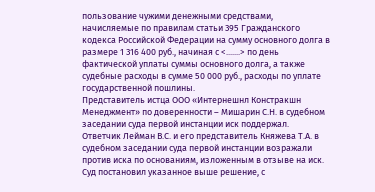пользование чужими денежными средствами, начисляемые по правилам статьи 395 Гражданского кодекса Российской Федерации на сумму основного долга в размере 1 316 400 руб., начиная с <.......> по день фактической уплаты суммы основного долга, а также судебные расходы в сумме 50 000 руб., расходы по уплате государственной пошлины.
Представитель истца ООО «Интернешнл Констракшн Менеджмент» по доверенности – Мишарин С.Н. в судебном заседании суда первой инстанции иск поддержал.
Ответчик Лейман В.С. и его представитель Княжева Т.А. в судебном заседании суда первой инстанции возражали против иска по основаниям, изложенным в отзыве на иск.
Суд постановил указанное выше решение, с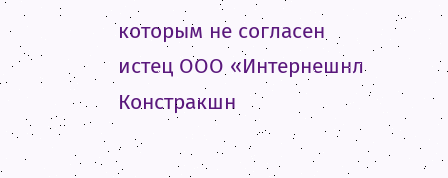которым не согласен истец ООО «Интернешнл Констракшн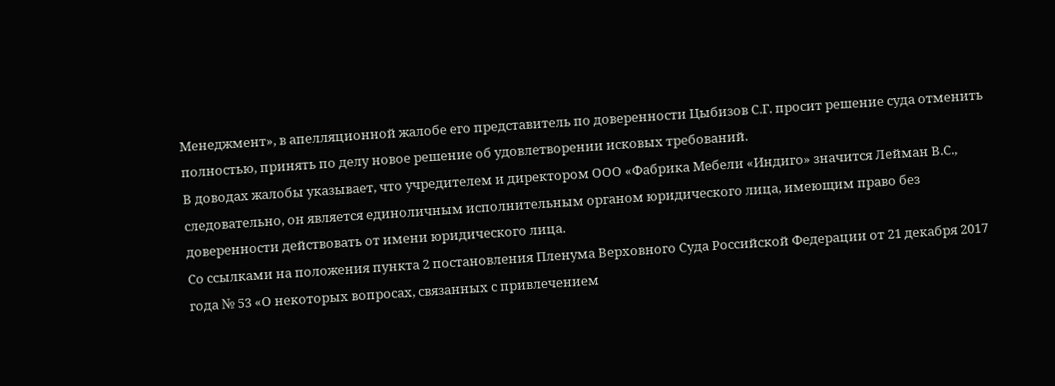Менеджмент», в апелляционной жалобе его представитель по доверенности Цыбизов С.Г. просит решение суда отменить полностью, принять по делу новое решение об удовлетворении исковых требований.
В доводах жалобы указывает, что учредителем и директором ООО «Фабрика Мебели «Индиго» значится Лейман В.С., следовательно, он является единоличным исполнительным органом юридического лица, имеющим право без доверенности действовать от имени юридического лица.
Со ссылками на положения пункта 2 постановления Пленума Верховного Суда Российской Федерации от 21 декабря 2017 года № 53 «О некоторых вопросах, связанных с привлечением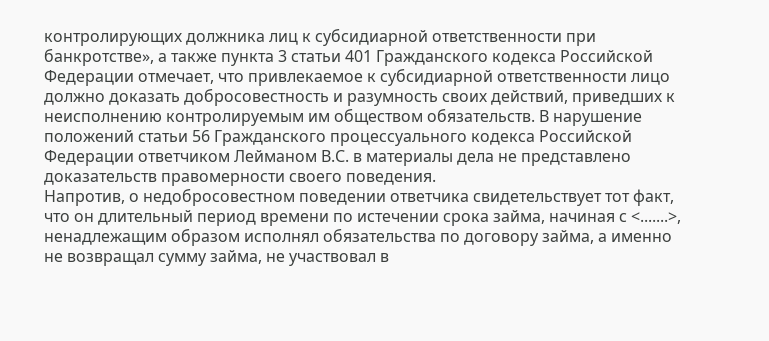контролирующих должника лиц к субсидиарной ответственности при банкротстве», а также пункта 3 статьи 401 Гражданского кодекса Российской Федерации отмечает, что привлекаемое к субсидиарной ответственности лицо должно доказать добросовестность и разумность своих действий, приведших к неисполнению контролируемым им обществом обязательств. В нарушение положений статьи 56 Гражданского процессуального кодекса Российской Федерации ответчиком Лейманом В.С. в материалы дела не представлено доказательств правомерности своего поведения.
Напротив, о недобросовестном поведении ответчика свидетельствует тот факт, что он длительный период времени по истечении срока займа, начиная с <.......>, ненадлежащим образом исполнял обязательства по договору займа, а именно не возвращал сумму займа, не участвовал в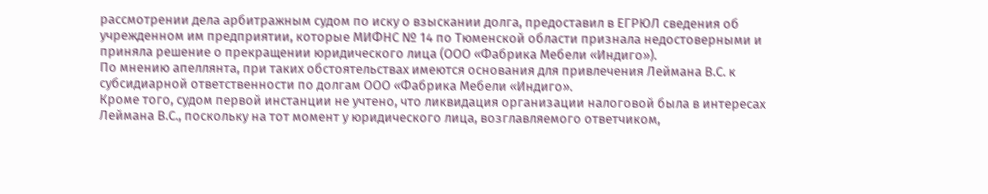рассмотрении дела арбитражным судом по иску о взыскании долга, предоставил в ЕГРЮЛ сведения об учрежденном им предприятии, которые МИФНС № 14 по Тюменской области признала недостоверными и приняла решение о прекращении юридического лица (ООО «Фабрика Мебели «Индиго»).
По мнению апеллянта, при таких обстоятельствах имеются основания для привлечения Леймана В.С. к субсидиарной ответственности по долгам ООО «Фабрика Мебели «Индиго».
Кроме того, судом первой инстанции не учтено, что ликвидация организации налоговой была в интересах Леймана В.С., поскольку на тот момент у юридического лица, возглавляемого ответчиком,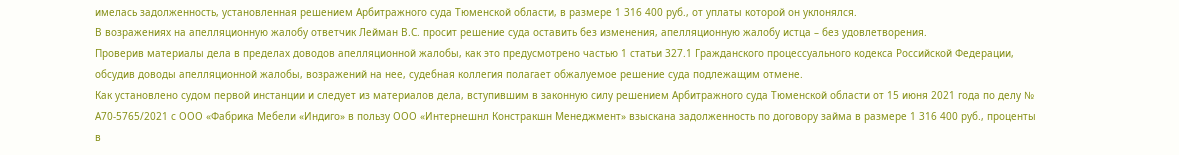имелась задолженность, установленная решением Арбитражного суда Тюменской области, в размере 1 316 400 руб., от уплаты которой он уклонялся.
В возражениях на апелляционную жалобу ответчик Лейман В.С. просит решение суда оставить без изменения, апелляционную жалобу истца – без удовлетворения.
Проверив материалы дела в пределах доводов апелляционной жалобы, как это предусмотрено частью 1 статьи 327.1 Гражданского процессуального кодекса Российской Федерации, обсудив доводы апелляционной жалобы, возражений на нее, судебная коллегия полагает обжалуемое решение суда подлежащим отмене.
Как установлено судом первой инстанции и следует из материалов дела, вступившим в законную силу решением Арбитражного суда Тюменской области от 15 июня 2021 года по делу № А70-5765/2021 с ООО «Фабрика Мебели «Индиго» в пользу ООО «Интернешнл Констракшн Менеджмент» взыскана задолженность по договору займа в размере 1 316 400 руб., проценты в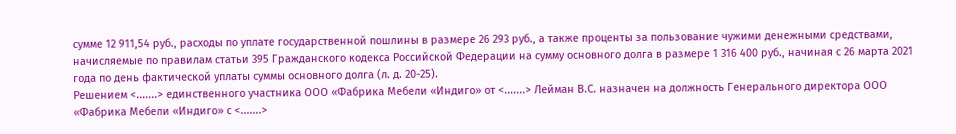сумме 12 911,54 руб., расходы по уплате государственной пошлины в размере 26 293 руб., а также проценты за пользование чужими денежными средствами, начисляемые по правилам статьи 395 Гражданского кодекса Российской Федерации на сумму основного долга в размере 1 316 400 руб., начиная с 26 марта 2021 года по день фактической уплаты суммы основного долга (л. д. 20-25).
Решением <.......> единственного участника ООО «Фабрика Мебели «Индиго» от <.......> Лейман В.С. назначен на должность Генерального директора ООО «Фабрика Мебели «Индиго» с <.......>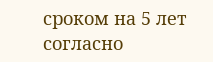сроком на 5 лет согласно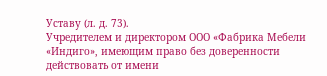Уставу (л. д. 73).
Учредителем и директором ООО «Фабрика Мебели «Индиго», имеющим право без доверенности действовать от имени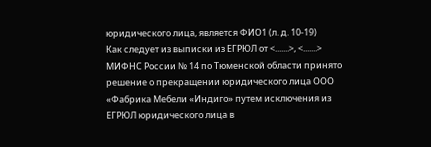юридического лица, является ФИО1 (л. д. 10-19)
Как следует из выписки из ЕГРЮЛ от <.......>, <.......> МИФНС России № 14 по Тюменской области принято решение о прекращении юридического лица ООО «Фабрика Мебели «Индиго» путем исключения из ЕГРЮЛ юридического лица в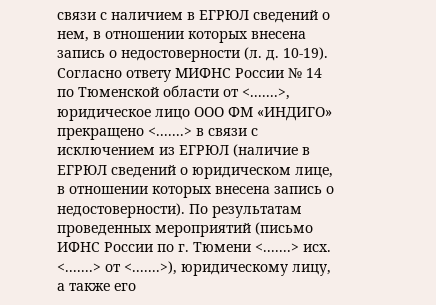связи с наличием в ЕГРЮЛ сведений о нем, в отношении которых внесена запись о недостоверности (л. д. 10-19).
Согласно ответу МИФНС России № 14 по Тюменской области от <.......>, юридическое лицо ООО ФМ «ИНДИГО» прекращено <.......> в связи с исключением из ЕГРЮЛ (наличие в ЕГРЮЛ сведений о юридическом лице, в отношении которых внесена запись о недостоверности). По результатам проведенных мероприятий (письмо ИФНС России по г. Тюмени <.......> исх. <.......> от <.......>), юридическому лицу, а также его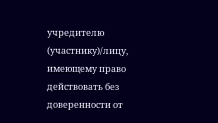учредителю (участнику)/лицу, имеющему право действовать без доверенности от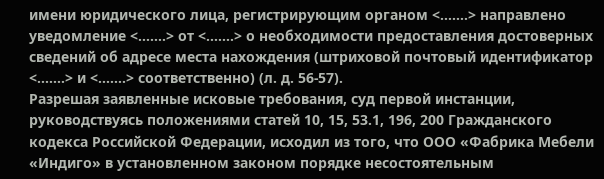имени юридического лица, регистрирующим органом <.......> направлено уведомление <.......> от <.......> о необходимости предоставления достоверных сведений об адресе места нахождения (штриховой почтовый идентификатор <.......> и <.......> соответственно) (л. д. 56-57).
Разрешая заявленные исковые требования, суд первой инстанции, руководствуясь положениями статей 10, 15, 53.1, 196, 200 Гражданского кодекса Российской Федерации, исходил из того, что ООО «Фабрика Мебели «Индиго» в установленном законом порядке несостоятельным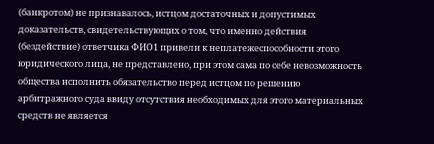(банкротом) не признавалось, истцом достаточных и допустимых доказательств, свидетельствующих о том, что именно действия (бездействие) ответчика ФИО1 привели к неплатежеспособности этого юридического лица, не представлено, при этом сама по себе невозможность общества исполнить обязательство перед истцом по решению арбитражного суда ввиду отсутствия необходимых для этого материальных средств не является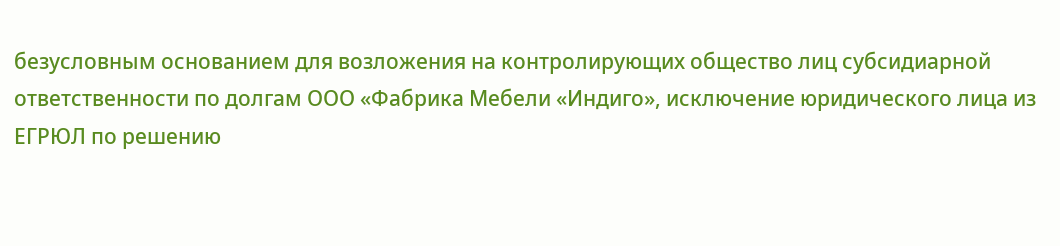безусловным основанием для возложения на контролирующих общество лиц субсидиарной ответственности по долгам ООО «Фабрика Мебели «Индиго», исключение юридического лица из ЕГРЮЛ по решению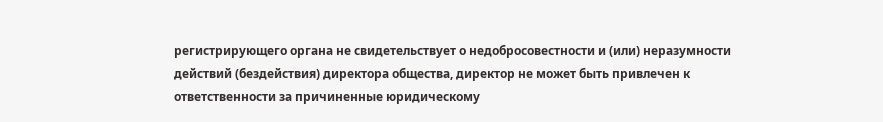регистрирующего органа не свидетельствует о недобросовестности и (или) неразумности действий (бездействия) директора общества, директор не может быть привлечен к ответственности за причиненные юридическому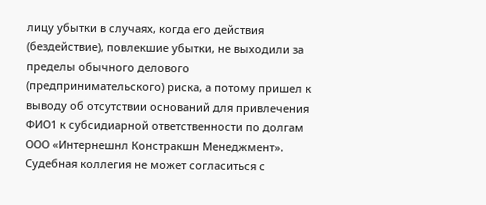лицу убытки в случаях, когда его действия (бездействие), повлекшие убытки, не выходили за пределы обычного делового (предпринимательского) риска, а потому пришел к выводу об отсутствии оснований для привлечения ФИО1 к субсидиарной ответственности по долгам ООО «Интернешнл Констракшн Менеджмент».
Судебная коллегия не может согласиться с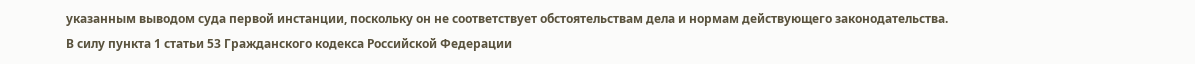указанным выводом суда первой инстанции, поскольку он не соответствует обстоятельствам дела и нормам действующего законодательства.
В силу пункта 1 статьи 53 Гражданского кодекса Российской Федерации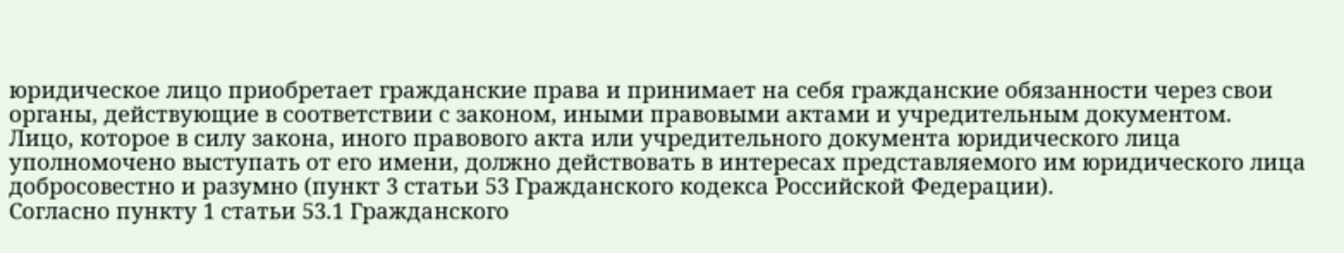юридическое лицо приобретает гражданские права и принимает на себя гражданские обязанности через свои органы, действующие в соответствии с законом, иными правовыми актами и учредительным документом.
Лицо, которое в силу закона, иного правового акта или учредительного документа юридического лица уполномочено выступать от его имени, должно действовать в интересах представляемого им юридического лица добросовестно и разумно (пункт 3 статьи 53 Гражданского кодекса Российской Федерации).
Согласно пункту 1 статьи 53.1 Гражданского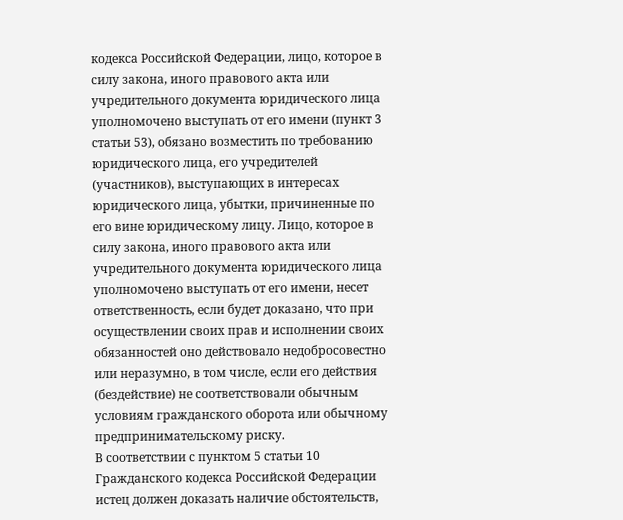кодекса Российской Федерации, лицо, которое в силу закона, иного правового акта или учредительного документа юридического лица уполномочено выступать от его имени (пункт 3 статьи 53), обязано возместить по требованию юридического лица, его учредителей (участников), выступающих в интересах юридического лица, убытки, причиненные по его вине юридическому лицу. Лицо, которое в силу закона, иного правового акта или учредительного документа юридического лица уполномочено выступать от его имени, несет ответственность, если будет доказано, что при осуществлении своих прав и исполнении своих обязанностей оно действовало недобросовестно или неразумно, в том числе, если его действия (бездействие) не соответствовали обычным условиям гражданского оборота или обычному предпринимательскому риску.
В соответствии с пунктом 5 статьи 10 Гражданского кодекса Российской Федерации истец должен доказать наличие обстоятельств,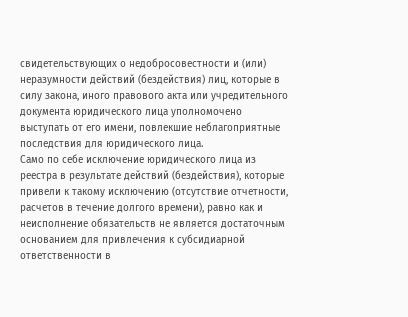свидетельствующих о недобросовестности и (или) неразумности действий (бездействия) лиц, которые в силу закона, иного правового акта или учредительного документа юридического лица уполномочено выступать от его имени, повлекшие неблагоприятные последствия для юридического лица.
Само по себе исключение юридического лица из реестра в результате действий (бездействия), которые привели к такому исключению (отсутствие отчетности, расчетов в течение долгого времени), равно как и неисполнение обязательств не является достаточным основанием для привлечения к субсидиарной ответственности в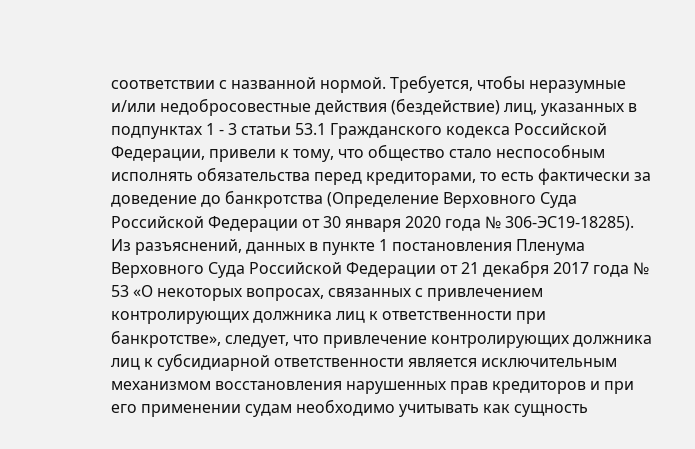соответствии с названной нормой. Требуется, чтобы неразумные и/или недобросовестные действия (бездействие) лиц, указанных в подпунктах 1 - 3 статьи 53.1 Гражданского кодекса Российской Федерации, привели к тому, что общество стало неспособным исполнять обязательства перед кредиторами, то есть фактически за доведение до банкротства (Определение Верховного Суда Российской Федерации от 30 января 2020 года № 306-ЭС19-18285).
Из разъяснений, данных в пункте 1 постановления Пленума Верховного Суда Российской Федерации от 21 декабря 2017 года № 53 «О некоторых вопросах, связанных с привлечением контролирующих должника лиц к ответственности при банкротстве», следует, что привлечение контролирующих должника лиц к субсидиарной ответственности является исключительным механизмом восстановления нарушенных прав кредиторов и при его применении судам необходимо учитывать как сущность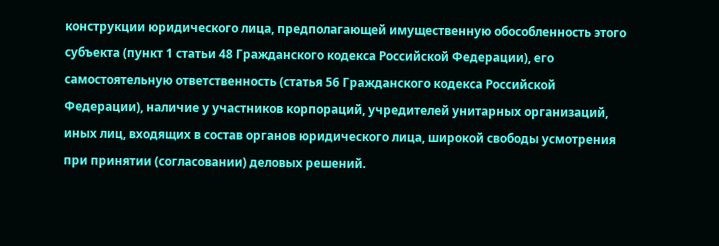конструкции юридического лица, предполагающей имущественную обособленность этого субъекта (пункт 1 статьи 48 Гражданского кодекса Российской Федерации), его самостоятельную ответственность (статья 56 Гражданского кодекса Российской Федерации), наличие у участников корпораций, учредителей унитарных организаций, иных лиц, входящих в состав органов юридического лица, широкой свободы усмотрения при принятии (согласовании) деловых решений.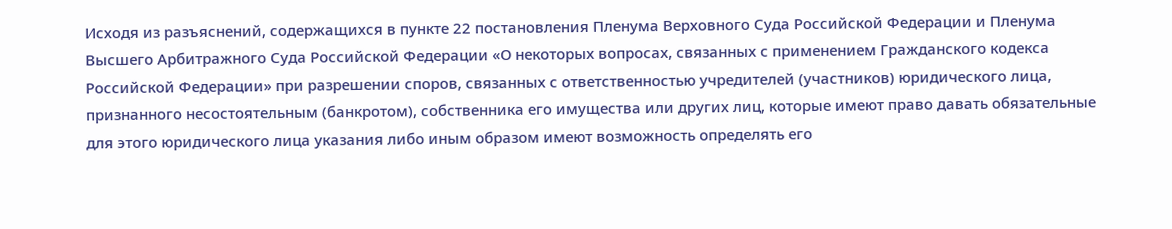Исходя из разъяснений, содержащихся в пункте 22 постановления Пленума Верховного Суда Российской Федерации и Пленума Высшего Арбитражного Суда Российской Федерации «О некоторых вопросах, связанных с применением Гражданского кодекса Российской Федерации» при разрешении споров, связанных с ответственностью учредителей (участников) юридического лица, признанного несостоятельным (банкротом), собственника его имущества или других лиц, которые имеют право давать обязательные для этого юридического лица указания либо иным образом имеют возможность определять его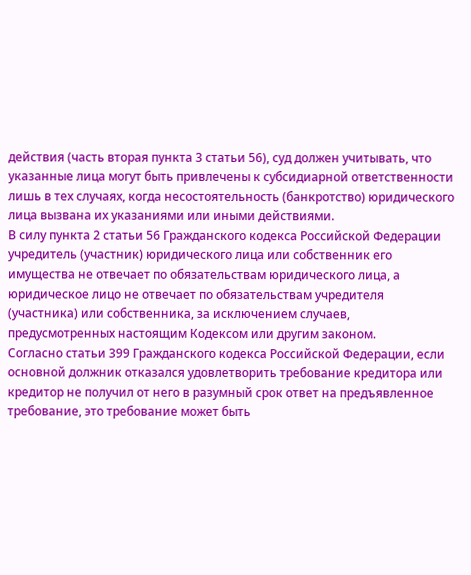действия (часть вторая пункта 3 статьи 56), суд должен учитывать, что указанные лица могут быть привлечены к субсидиарной ответственности лишь в тех случаях, когда несостоятельность (банкротство) юридического лица вызвана их указаниями или иными действиями.
В силу пункта 2 статьи 56 Гражданского кодекса Российской Федерации учредитель (участник) юридического лица или собственник его имущества не отвечает по обязательствам юридического лица, а юридическое лицо не отвечает по обязательствам учредителя (участника) или собственника, за исключением случаев, предусмотренных настоящим Кодексом или другим законом.
Согласно статьи 399 Гражданского кодекса Российской Федерации, если основной должник отказался удовлетворить требование кредитора или кредитор не получил от него в разумный срок ответ на предъявленное требование, это требование может быть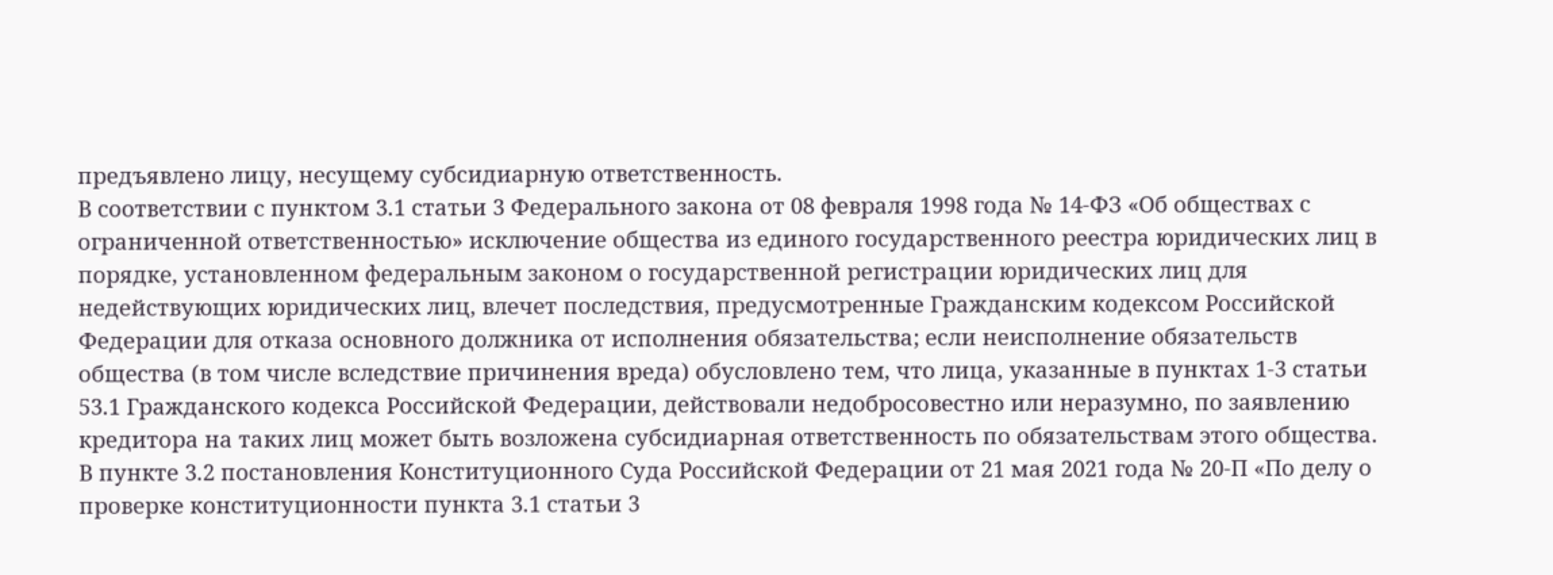предъявлено лицу, несущему субсидиарную ответственность.
В соответствии с пунктом 3.1 статьи 3 Федерального закона от 08 февраля 1998 года № 14-ФЗ «Об обществах с ограниченной ответственностью» исключение общества из единого государственного реестра юридических лиц в порядке, установленном федеральным законом о государственной регистрации юридических лиц для недействующих юридических лиц, влечет последствия, предусмотренные Гражданским кодексом Российской Федерации для отказа основного должника от исполнения обязательства; если неисполнение обязательств общества (в том числе вследствие причинения вреда) обусловлено тем, что лица, указанные в пунктах 1-3 статьи 53.1 Гражданского кодекса Российской Федерации, действовали недобросовестно или неразумно, по заявлению кредитора на таких лиц может быть возложена субсидиарная ответственность по обязательствам этого общества.
В пункте 3.2 постановления Конституционного Суда Российской Федерации от 21 мая 2021 года № 20-П «По делу о проверке конституционности пункта 3.1 статьи 3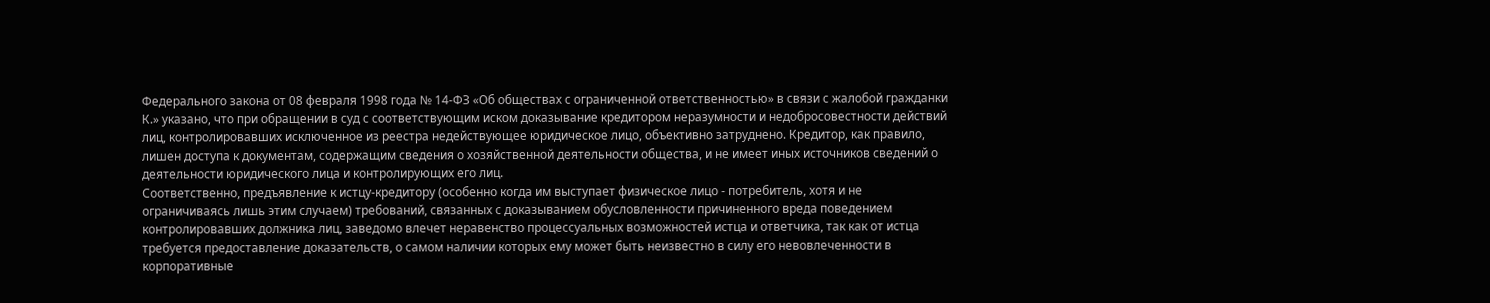Федерального закона от 08 февраля 1998 года № 14-ФЗ «Об обществах с ограниченной ответственностью» в связи с жалобой гражданки К.» указано, что при обращении в суд с соответствующим иском доказывание кредитором неразумности и недобросовестности действий лиц, контролировавших исключенное из реестра недействующее юридическое лицо, объективно затруднено. Кредитор, как правило, лишен доступа к документам, содержащим сведения о хозяйственной деятельности общества, и не имеет иных источников сведений о деятельности юридического лица и контролирующих его лиц.
Соответственно, предъявление к истцу-кредитору (особенно когда им выступает физическое лицо - потребитель, хотя и не ограничиваясь лишь этим случаем) требований, связанных с доказыванием обусловленности причиненного вреда поведением контролировавших должника лиц, заведомо влечет неравенство процессуальных возможностей истца и ответчика, так как от истца требуется предоставление доказательств, о самом наличии которых ему может быть неизвестно в силу его невовлеченности в корпоративные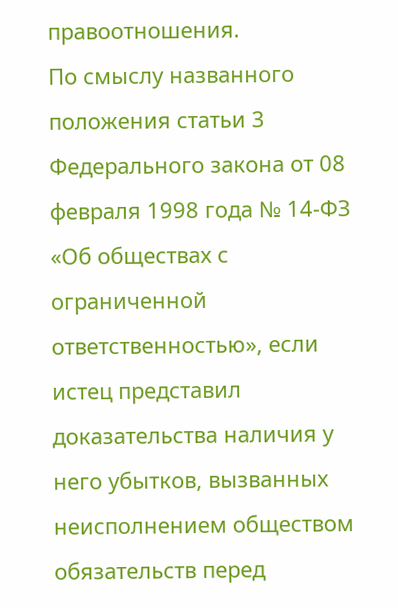правоотношения.
По смыслу названного положения статьи 3 Федерального закона от 08 февраля 1998 года № 14-ФЗ «Об обществах с ограниченной ответственностью», если истец представил доказательства наличия у него убытков, вызванных неисполнением обществом обязательств перед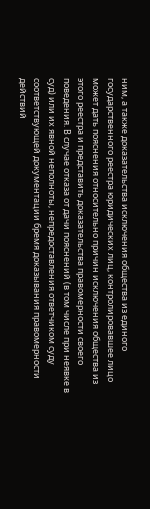ним, а также доказательства исключения общества из единого государственного реестра юридических лиц, контролировавшее лицо может дать пояснения относительно причин исключения общества из этого реестра и представить доказательства правомерности своего поведения. В случае отказа от дачи пояснений (в том числе при неявке в суд) или их явной неполноты, непредоставления ответчиком суду соответствующей документации бремя доказывания правомерности действий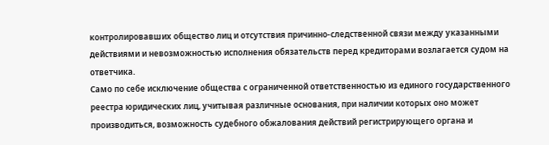контролировавших общество лиц и отсутствия причинно-следственной связи между указанными действиями и невозможностью исполнения обязательств перед кредиторами возлагается судом на ответчика.
Само по себе исключение общества с ограниченной ответственностью из единого государственного реестра юридических лиц, учитывая различные основания, при наличии которых оно может производиться, возможность судебного обжалования действий регистрирующего органа и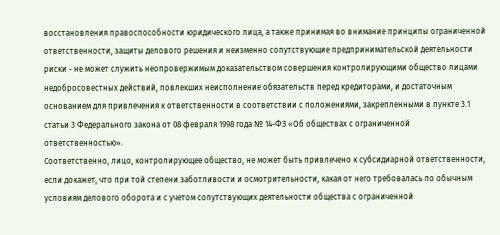восстановления правоспособности юридического лица, а также принимая во внимание принципы ограниченной ответственности, защиты делового решения и неизменно сопутствующие предпринимательской деятельности риски - не может служить неопровержимым доказательством совершения контролирующими общество лицами недобросовестных действий, повлекших неисполнение обязательств перед кредиторами, и достаточным основанием для привлечения к ответственности в соответствии с положениями, закрепленными в пункте 3.1 статьи 3 Федерального закона от 08 февраля 1998 года № 14-ФЗ «Об обществах с ограниченной ответственностью».
Соответственно, лицо, контролирующее общество, не может быть привлечено к субсидиарной ответственности, если докажет, что при той степени заботливости и осмотрительности, какая от него требовалась по обычным условиям делового оборота и с учетом сопутствующих деятельности общества с ограниченной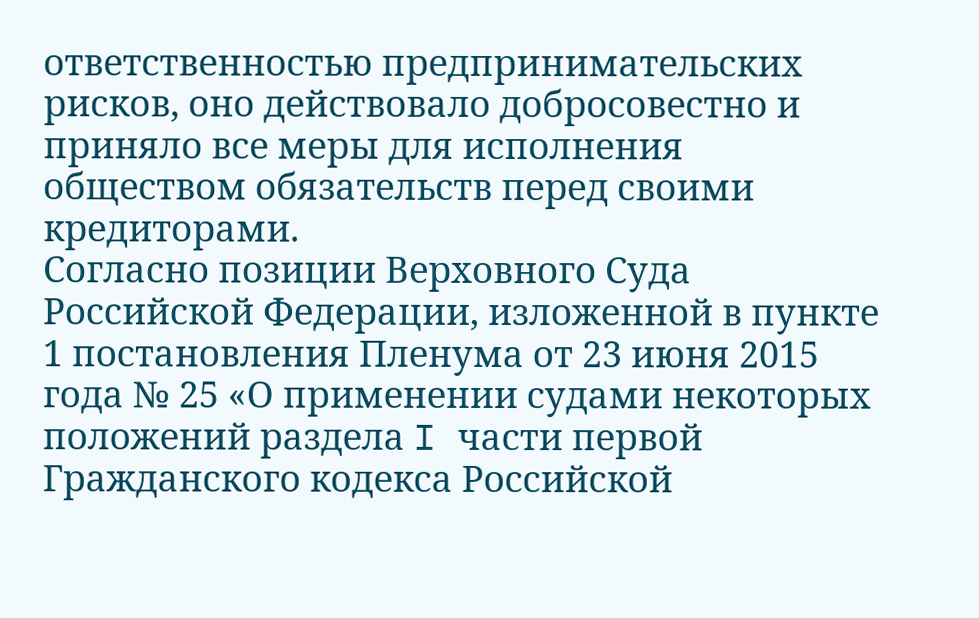ответственностью предпринимательских рисков, оно действовало добросовестно и приняло все меры для исполнения обществом обязательств перед своими кредиторами.
Согласно позиции Верховного Суда Российской Федерации, изложенной в пункте 1 постановления Пленума от 23 июня 2015 года № 25 «О применении судами некоторых положений раздела I части первой Гражданского кодекса Российской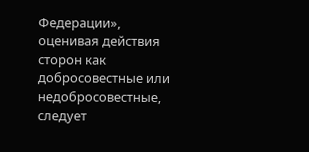Федерации», оценивая действия сторон как добросовестные или недобросовестные, следует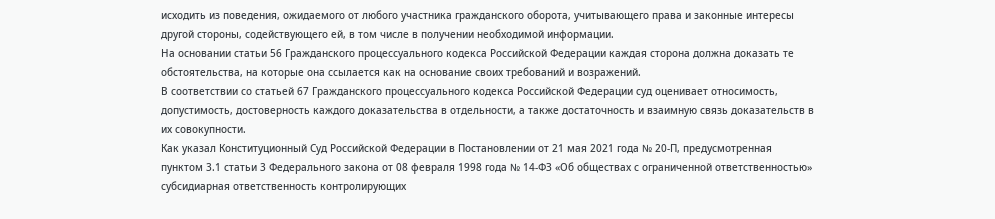исходить из поведения, ожидаемого от любого участника гражданского оборота, учитывающего права и законные интересы другой стороны, содействующего ей, в том числе в получении необходимой информации.
На основании статьи 56 Гражданского процессуального кодекса Российской Федерации каждая сторона должна доказать те обстоятельства, на которые она ссылается как на основание своих требований и возражений.
В соответствии со статьей 67 Гражданского процессуального кодекса Российской Федерации суд оценивает относимость, допустимость, достоверность каждого доказательства в отдельности, а также достаточность и взаимную связь доказательств в их совокупности.
Как указал Конституционный Суд Российской Федерации в Постановлении от 21 мая 2021 года № 20-П, предусмотренная пунктом 3.1 статьи 3 Федерального закона от 08 февраля 1998 года № 14-ФЗ «Об обществах с ограниченной ответственностью» субсидиарная ответственность контролирующих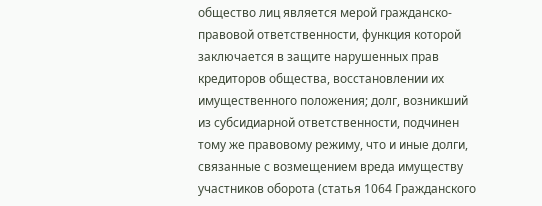общество лиц является мерой гражданско-правовой ответственности, функция которой заключается в защите нарушенных прав кредиторов общества, восстановлении их имущественного положения; долг, возникший из субсидиарной ответственности, подчинен тому же правовому режиму, что и иные долги, связанные с возмещением вреда имуществу участников оборота (статья 1064 Гражданского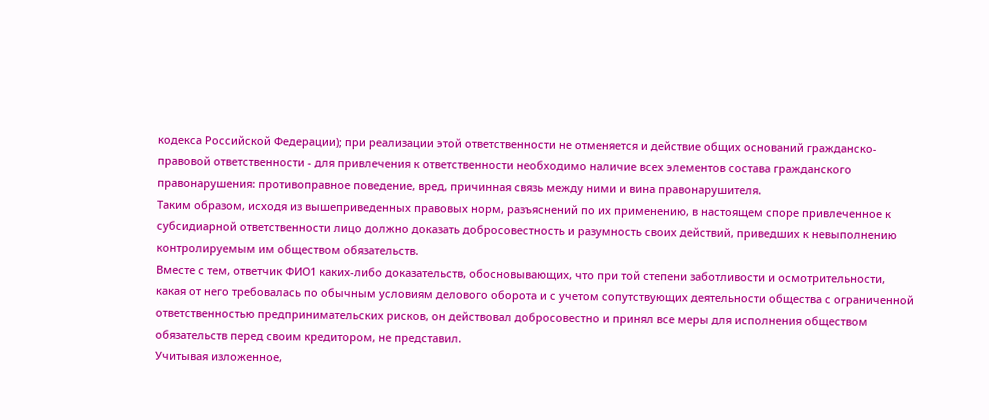кодекса Российской Федерации); при реализации этой ответственности не отменяется и действие общих оснований гражданско-правовой ответственности - для привлечения к ответственности необходимо наличие всех элементов состава гражданского правонарушения: противоправное поведение, вред, причинная связь между ними и вина правонарушителя.
Таким образом, исходя из вышеприведенных правовых норм, разъяснений по их применению, в настоящем споре привлеченное к субсидиарной ответственности лицо должно доказать добросовестность и разумность своих действий, приведших к невыполнению контролируемым им обществом обязательств.
Вместе с тем, ответчик ФИО1 каких-либо доказательств, обосновывающих, что при той степени заботливости и осмотрительности, какая от него требовалась по обычным условиям делового оборота и с учетом сопутствующих деятельности общества с ограниченной ответственностью предпринимательских рисков, он действовал добросовестно и принял все меры для исполнения обществом обязательств перед своим кредитором, не представил.
Учитывая изложенное,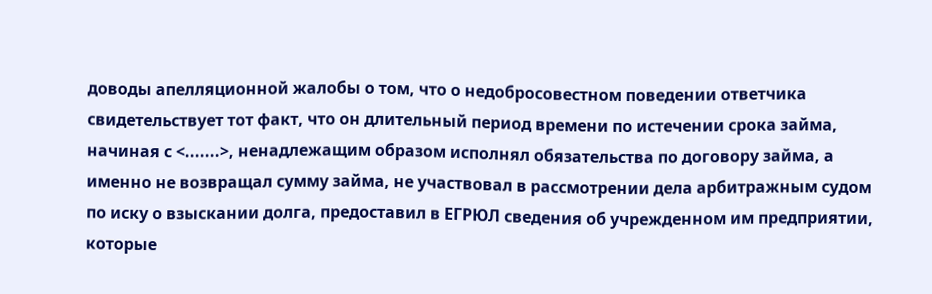доводы апелляционной жалобы о том, что о недобросовестном поведении ответчика свидетельствует тот факт, что он длительный период времени по истечении срока займа, начиная с <.......>, ненадлежащим образом исполнял обязательства по договору займа, а именно не возвращал сумму займа, не участвовал в рассмотрении дела арбитражным судом по иску о взыскании долга, предоставил в ЕГРЮЛ сведения об учрежденном им предприятии, которые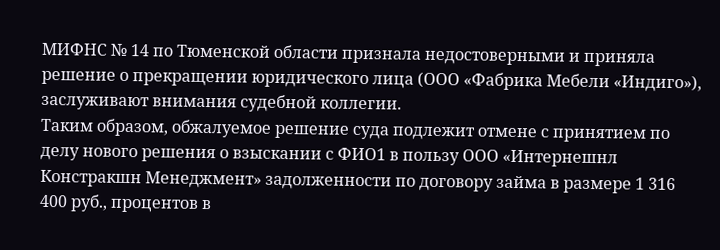МИФНС № 14 по Тюменской области признала недостоверными и приняла решение о прекращении юридического лица (ООО «Фабрика Мебели «Индиго»), заслуживают внимания судебной коллегии.
Таким образом, обжалуемое решение суда подлежит отмене с принятием по делу нового решения о взыскании с ФИО1 в пользу ООО «Интернешнл Констракшн Менеджмент» задолженности по договору займа в размере 1 316 400 руб., процентов в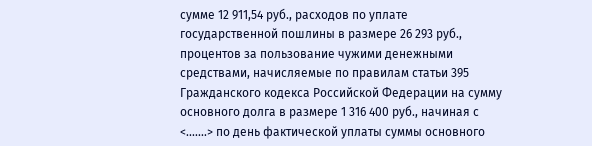сумме 12 911,54 руб., расходов по уплате государственной пошлины в размере 26 293 руб., процентов за пользование чужими денежными средствами, начисляемые по правилам статьи 395 Гражданского кодекса Российской Федерации на сумму основного долга в размере 1 316 400 руб., начиная с <.......> по день фактической уплаты суммы основного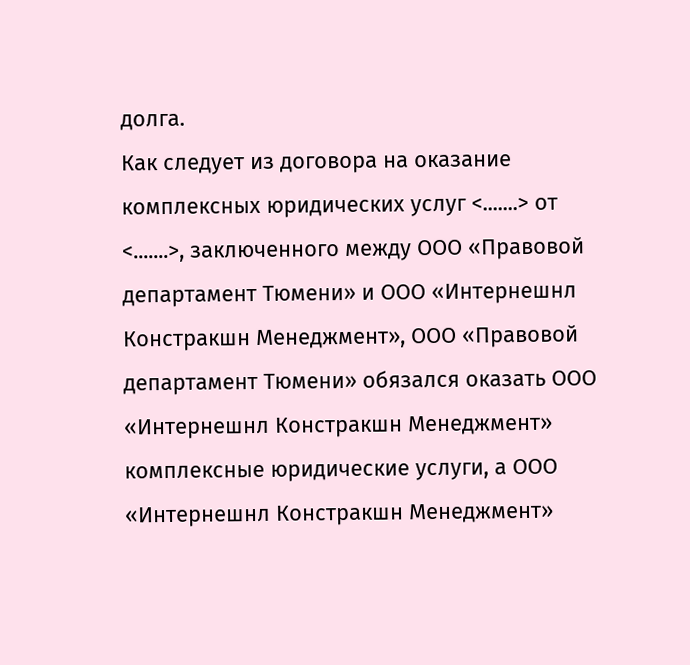долга.
Как следует из договора на оказание комплексных юридических услуг <.......> от <.......>, заключенного между ООО «Правовой департамент Тюмени» и ООО «Интернешнл Констракшн Менеджмент», ООО «Правовой департамент Тюмени» обязался оказать ООО «Интернешнл Констракшн Менеджмент» комплексные юридические услуги, а ООО «Интернешнл Констракшн Менеджмент»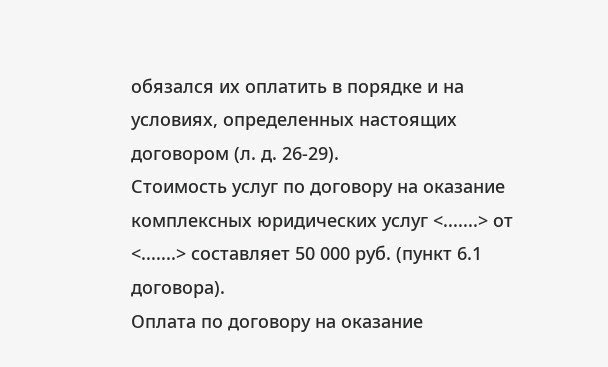обязался их оплатить в порядке и на условиях, определенных настоящих договором (л. д. 26-29).
Стоимость услуг по договору на оказание комплексных юридических услуг <.......> от <.......> составляет 50 000 руб. (пункт 6.1 договора).
Оплата по договору на оказание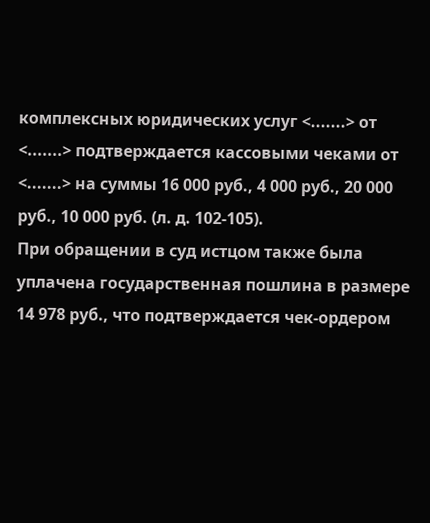комплексных юридических услуг <.......> от <.......> подтверждается кассовыми чеками от <.......> на суммы 16 000 руб., 4 000 руб., 20 000 руб., 10 000 руб. (л. д. 102-105).
При обращении в суд истцом также была уплачена государственная пошлина в размере 14 978 руб., что подтверждается чек-ордером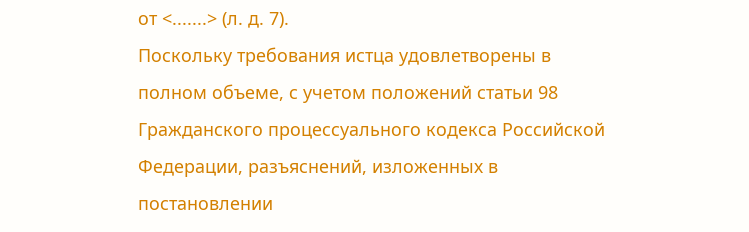от <.......> (л. д. 7).
Поскольку требования истца удовлетворены в полном объеме, с учетом положений статьи 98 Гражданского процессуального кодекса Российской Федерации, разъяснений, изложенных в постановлении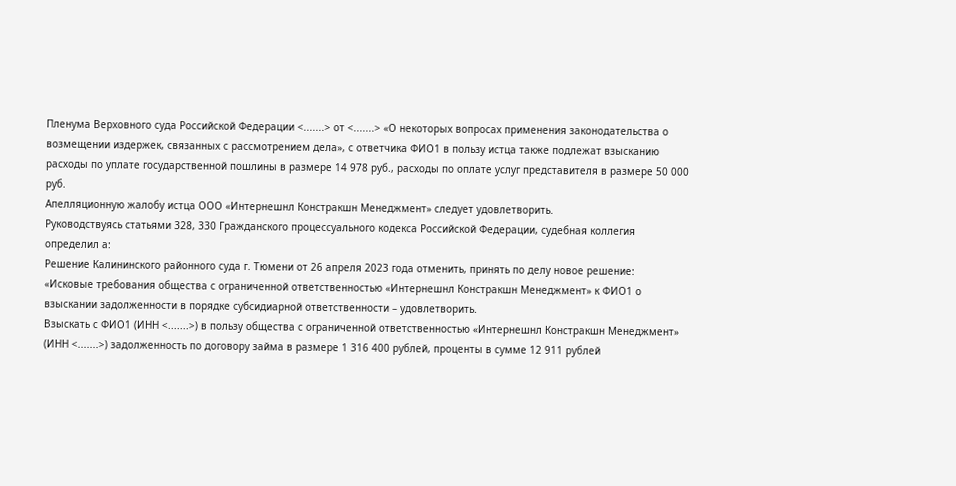Пленума Верховного суда Российской Федерации <.......> от <.......> «О некоторых вопросах применения законодательства о возмещении издержек, связанных с рассмотрением дела», с ответчика ФИО1 в пользу истца также подлежат взысканию расходы по уплате государственной пошлины в размере 14 978 руб., расходы по оплате услуг представителя в размере 50 000 руб.
Апелляционную жалобу истца ООО «Интернешнл Констракшн Менеджмент» следует удовлетворить.
Руководствуясь статьями 328, 330 Гражданского процессуального кодекса Российской Федерации, судебная коллегия
определил а:
Решение Калининского районного суда г. Тюмени от 26 апреля 2023 года отменить, принять по делу новое решение:
«Исковые требования общества с ограниченной ответственностью «Интернешнл Констракшн Менеджмент» к ФИО1 о взыскании задолженности в порядке субсидиарной ответственности – удовлетворить.
Взыскать с ФИО1 (ИНН <.......>) в пользу общества с ограниченной ответственностью «Интернешнл Констракшн Менеджмент» (ИНН <.......>) задолженность по договору займа в размере 1 316 400 рублей, проценты в сумме 12 911 рублей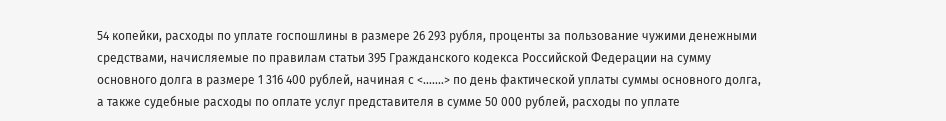54 копейки, расходы по уплате госпошлины в размере 26 293 рубля, проценты за пользование чужими денежными средствами, начисляемые по правилам статьи 395 Гражданского кодекса Российской Федерации на сумму основного долга в размере 1 316 400 рублей, начиная с <.......> по день фактической уплаты суммы основного долга, а также судебные расходы по оплате услуг представителя в сумме 50 000 рублей, расходы по уплате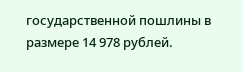государственной пошлины в размере 14 978 рублей.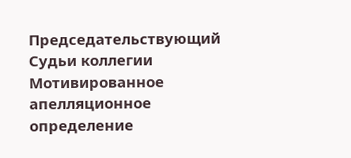Председательствующий
Судьи коллегии
Мотивированное апелляционное определение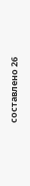составлено 26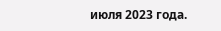июля 2023 года.